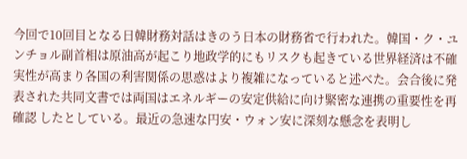今回で10回目となる日韓財務対話はきのう日本の財務省で行われた。韓国・ク・ユンチョル副首相は原油高が起こり地政学的にもリスクも起きている世界経済は不確実性が高まり各国の利害関係の思惑はより複雑になっていると述べた。会合後に発表された共同文書では両国はエネルギーの安定供給に向け緊密な連携の重要性を再確認 したとしている。最近の急速な円安・ウォン安に深刻な懸念を表明し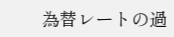為替レートの過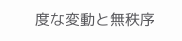度な変動と無秩序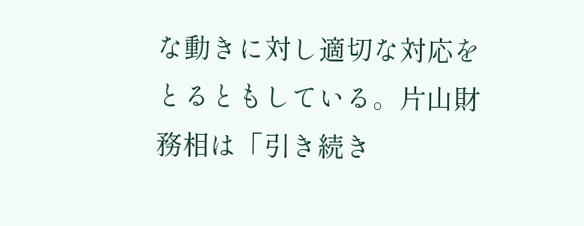な動きに対し適切な対応をとるともしている。片山財務相は「引き続き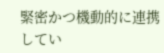緊密かつ機動的に連携してい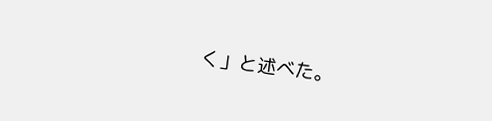く」と述べた。